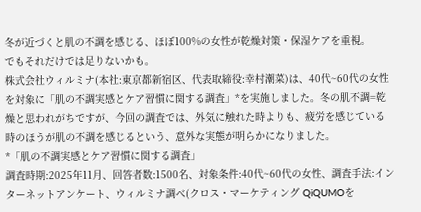冬が近づくと肌の不調を感じる、ほぼ100%の女性が乾燥対策・保湿ケアを重視。
でもそれだけでは足りないかも。
株式会社ウィルミナ(本社:東京都新宿区、代表取締役:幸村潮菜)は、40代~60代の女性を対象に「肌の不調実感とケア習慣に関する調査」*を実施しました。冬の肌不調=乾燥と思われがちですが、今回の調査では、外気に触れた時よりも、疲労を感じている時のほうが肌の不調を感じるという、意外な実態が明らかになりました。
*「肌の不調実感とケア習慣に関する調査」
調査時期:2025年11月、回答者数:1500名、対象条件:40代~60代の女性、調査手法:インターネットアンケート、ウィルミナ調べ(クロス・マーケティング QiQUMOを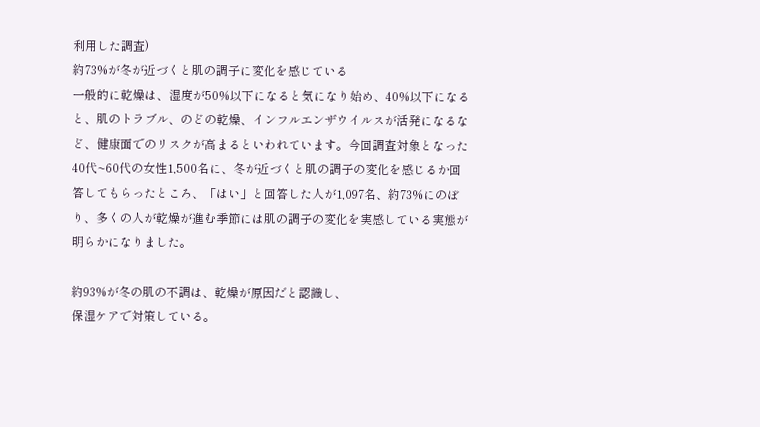利用した調査)
約73%が冬が近づくと肌の調子に変化を感じている
一般的に乾燥は、湿度が50%以下になると気になり始め、40%以下になると、肌のトラブル、のどの乾燥、インフルエンザウイルスが活発になるなど、健康面でのリスクが高まるといわれています。今回調査対象となった40代~60代の女性1,500名に、冬が近づくと肌の調子の変化を感じるか回答してもらったところ、「はい」と回答した人が1,097名、約73%にのぼり、多くの人が乾燥が進む季節には肌の調子の変化を実感している実態が明らかになりました。

約93%が冬の肌の不調は、乾燥が原因だと認識し、
保湿ケアで対策している。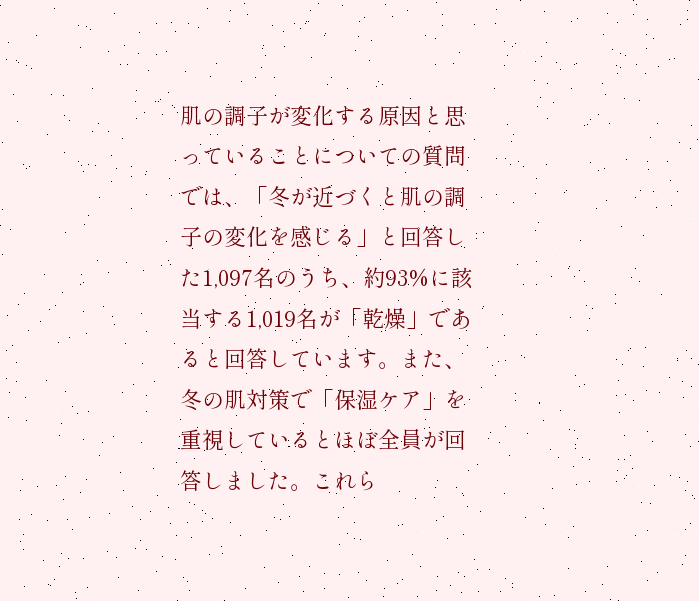肌の調子が変化する原因と思っていることについての質問では、「冬が近づくと肌の調子の変化を感じる」と回答した1,097名のうち、約93%に該当する1,019名が「乾燥」であると回答しています。また、冬の肌対策で「保湿ケア」を重視しているとほぼ全員が回答しました。これら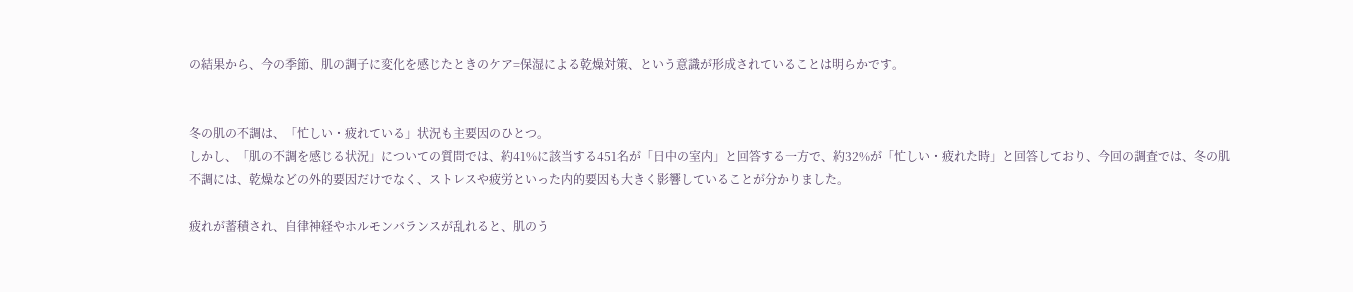の結果から、今の季節、肌の調子に変化を感じたときのケア=保湿による乾燥対策、という意識が形成されていることは明らかです。


冬の肌の不調は、「忙しい・疲れている」状況も主要因のひとつ。
しかし、「肌の不調を感じる状況」についての質問では、約41%に該当する451名が「日中の室内」と回答する一方で、約32%が「忙しい・疲れた時」と回答しており、今回の調査では、冬の肌不調には、乾燥などの外的要因だけでなく、ストレスや疲労といった内的要因も大きく影響していることが分かりました。

疲れが蓄積され、自律神経やホルモンバランスが乱れると、肌のう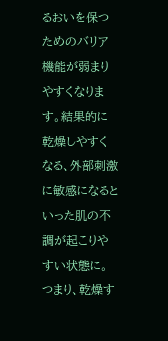るおいを保つためのバリア機能が弱まりやすくなります。結果的に乾燥しやすくなる、外部刺激に敏感になるといった肌の不調が起こりやすい状態に。つまり、乾燥す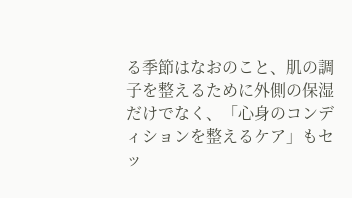る季節はなおのこと、肌の調子を整えるために外側の保湿だけでなく、「心身のコンディションを整えるケア」もセッ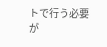トで行う必要が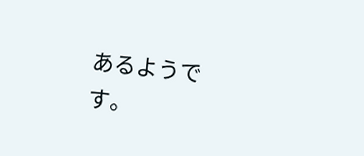あるようです。